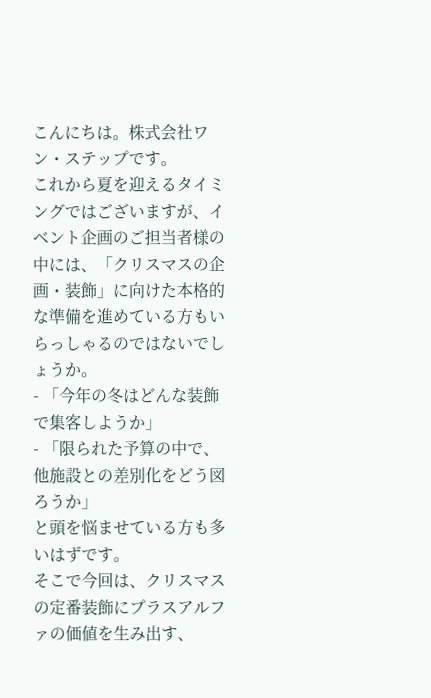こんにちは。株式会社ワン・ステップです。
これから夏を迎えるタイミングではございますが、イベント企画のご担当者様の中には、「クリスマスの企画・装飾」に向けた本格的な準備を進めている方もいらっしゃるのではないでしょうか。
- 「今年の冬はどんな装飾で集客しようか」
- 「限られた予算の中で、他施設との差別化をどう図ろうか」
と頭を悩ませている方も多いはずです。
そこで今回は、クリスマスの定番装飾にプラスアルファの価値を生み出す、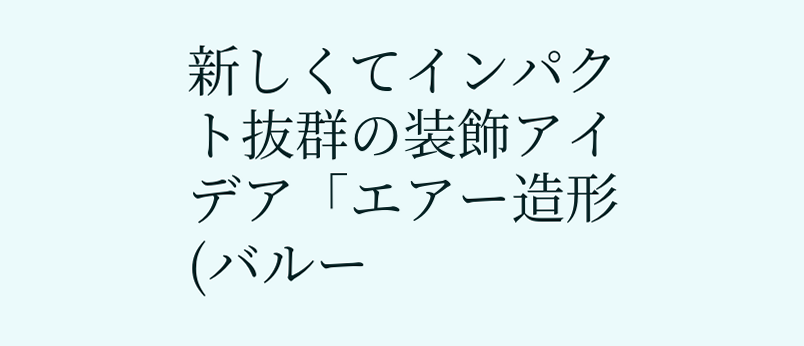新しくてインパクト抜群の装飾アイデア「エアー造形(バルー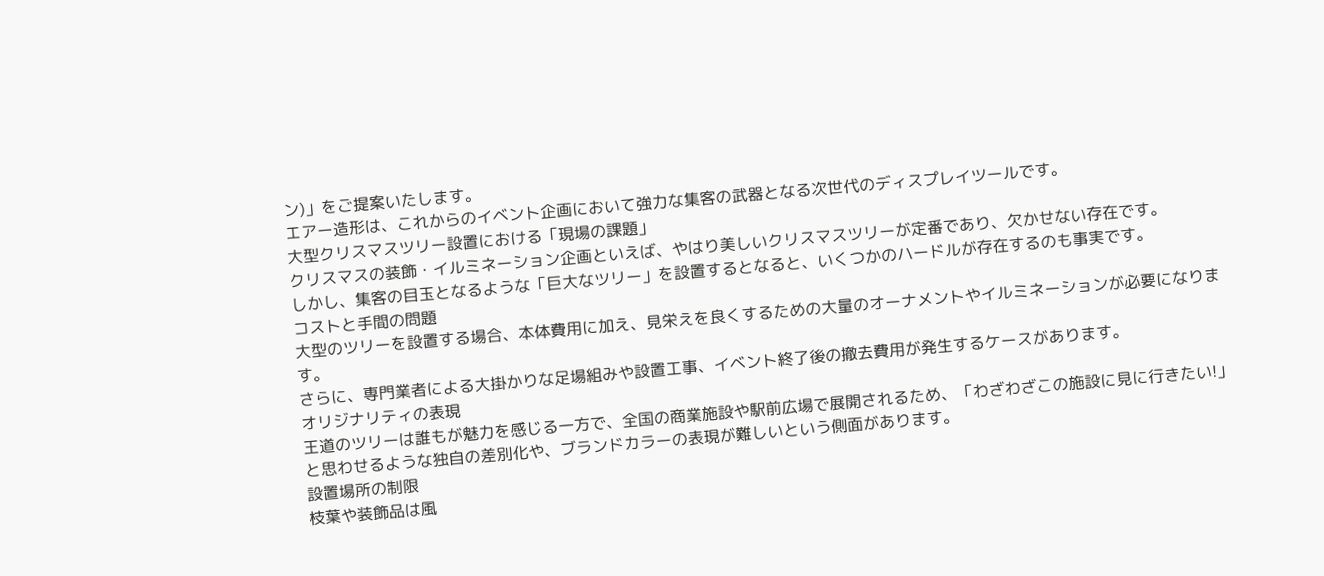ン)」をご提案いたします。
エアー造形は、これからのイベント企画において強力な集客の武器となる次世代のディスプレイツールです。
大型クリスマスツリー設置における「現場の課題」
クリスマスの装飾・イルミネーション企画といえば、やはり美しいクリスマスツリーが定番であり、欠かせない存在です。
しかし、集客の目玉となるような「巨大なツリー」を設置するとなると、いくつかのハードルが存在するのも事実です。
コストと手間の問題
大型のツリーを設置する場合、本体費用に加え、見栄えを良くするための大量のオーナメントやイルミネーションが必要になります。
さらに、専門業者による大掛かりな足場組みや設置工事、イベント終了後の撤去費用が発生するケースがあります。
オリジナリティの表現
王道のツリーは誰もが魅力を感じる一方で、全国の商業施設や駅前広場で展開されるため、「わざわざこの施設に見に行きたい!」と思わせるような独自の差別化や、ブランドカラーの表現が難しいという側面があります。
設置場所の制限
枝葉や装飾品は風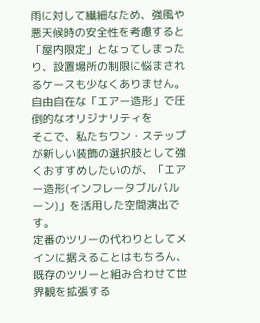雨に対して繊細なため、強風や悪天候時の安全性を考慮すると「屋内限定」となってしまったり、設置場所の制限に悩まされるケースも少なくありません。
自由自在な「エアー造形」で圧倒的なオリジナリティを
そこで、私たちワン・ステップが新しい装飾の選択肢として強くおすすめしたいのが、「エアー造形(インフレータブルバルーン)」を活用した空間演出です。
定番のツリーの代わりとしてメインに据えることはもちろん、既存のツリーと組み合わせて世界観を拡張する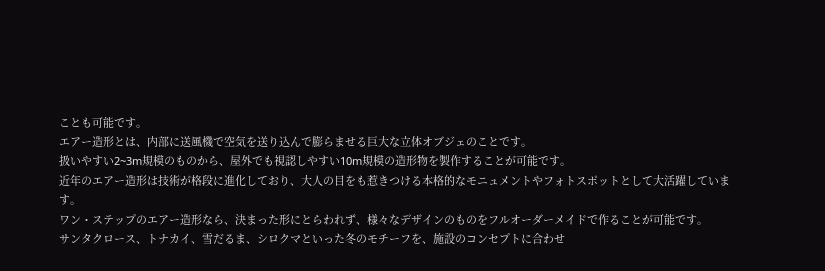ことも可能です。
エアー造形とは、内部に送風機で空気を送り込んで膨らませる巨大な立体オブジェのことです。
扱いやすい2~3m規模のものから、屋外でも視認しやすい10m規模の造形物を製作することが可能です。
近年のエアー造形は技術が格段に進化しており、大人の目をも惹きつける本格的なモニュメントやフォトスポットとして大活躍しています。
ワン・ステップのエアー造形なら、決まった形にとらわれず、様々なデザインのものをフルオーダーメイドで作ることが可能です。
サンタクロース、トナカイ、雪だるま、シロクマといった冬のモチーフを、施設のコンセプトに合わせ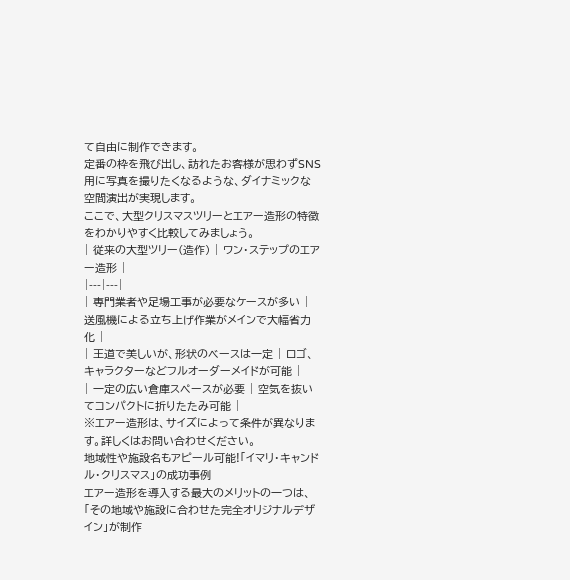て自由に制作できます。
定番の枠を飛び出し、訪れたお客様が思わずSNS用に写真を撮りたくなるような、ダイナミックな空間演出が実現します。
ここで、大型クリスマスツリーとエアー造形の特徴をわかりやすく比較してみましょう。
| 従来の大型ツリー(造作) | ワン・ステップのエアー造形 |
|---|---|
| 専門業者や足場工事が必要なケースが多い | 送風機による立ち上げ作業がメインで大幅省力化 |
| 王道で美しいが、形状のベースは一定 | ロゴ、キャラクターなどフルオーダーメイドが可能 |
| 一定の広い倉庫スペースが必要 | 空気を抜いてコンパクトに折りたたみ可能 |
※エアー造形は、サイズによって条件が異なります。詳しくはお問い合わせください。
地域性や施設名もアピール可能!「イマリ・キャンドル・クリスマス」の成功事例
エアー造形を導入する最大のメリットの一つは、「その地域や施設に合わせた完全オリジナルデザイン」が制作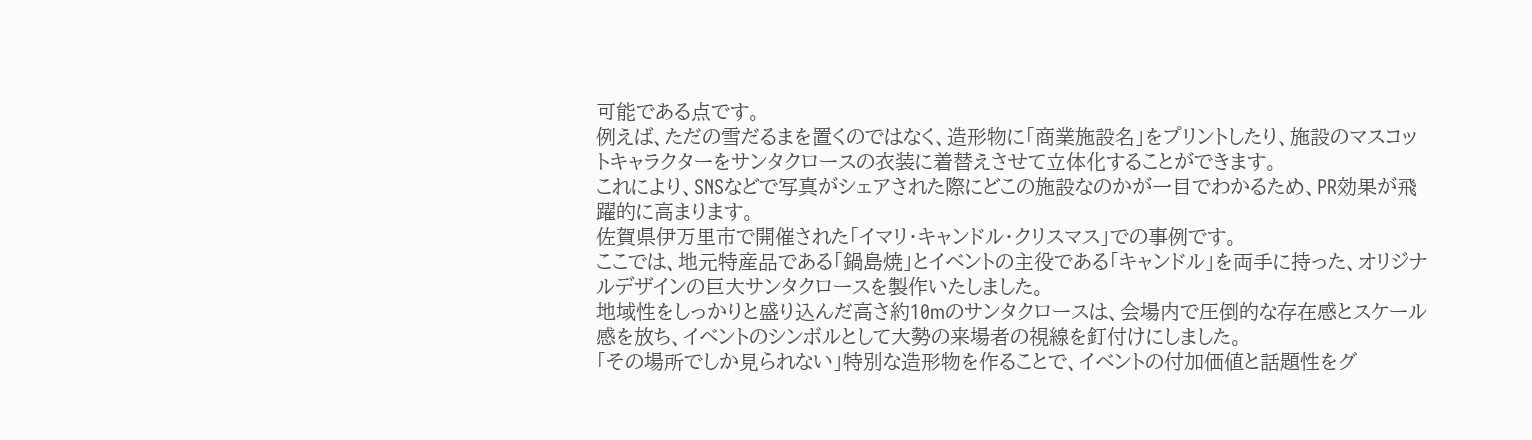可能である点です。
例えば、ただの雪だるまを置くのではなく、造形物に「商業施設名」をプリントしたり、施設のマスコットキャラクターをサンタクロースの衣装に着替えさせて立体化することができます。
これにより、SNSなどで写真がシェアされた際にどこの施設なのかが一目でわかるため、PR効果が飛躍的に高まります。
佐賀県伊万里市で開催された「イマリ・キャンドル・クリスマス」での事例です。
ここでは、地元特産品である「鍋島焼」とイベントの主役である「キャンドル」を両手に持った、オリジナルデザインの巨大サンタクロースを製作いたしました。
地域性をしっかりと盛り込んだ高さ約10mのサンタクロースは、会場内で圧倒的な存在感とスケール感を放ち、イベントのシンボルとして大勢の来場者の視線を釘付けにしました。
「その場所でしか見られない」特別な造形物を作ることで、イベントの付加価値と話題性をグ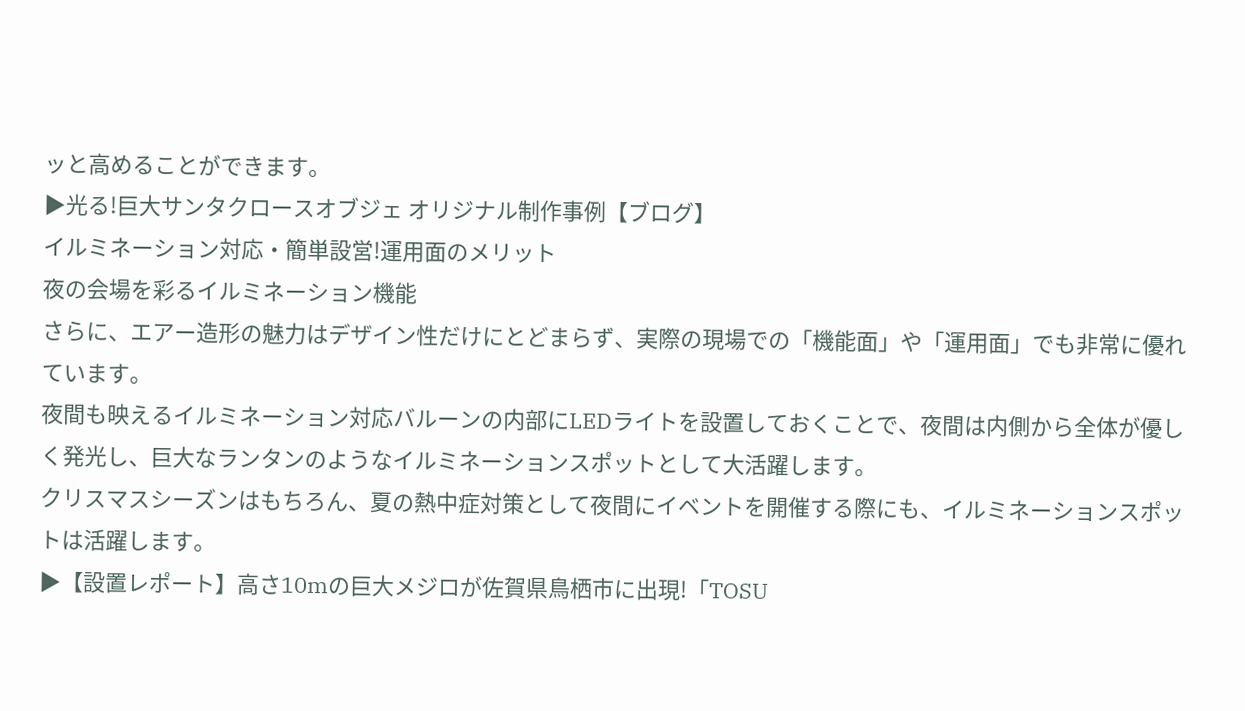ッと高めることができます。
▶光る!巨大サンタクロースオブジェ オリジナル制作事例【ブログ】
イルミネーション対応・簡単設営!運用面のメリット
夜の会場を彩るイルミネーション機能
さらに、エアー造形の魅力はデザイン性だけにとどまらず、実際の現場での「機能面」や「運用面」でも非常に優れています。
夜間も映えるイルミネーション対応バルーンの内部にLEDライトを設置しておくことで、夜間は内側から全体が優しく発光し、巨大なランタンのようなイルミネーションスポットとして大活躍します。
クリスマスシーズンはもちろん、夏の熱中症対策として夜間にイベントを開催する際にも、イルミネーションスポットは活躍します。
▶【設置レポート】高さ10mの巨大メジロが佐賀県鳥栖市に出現!「TOSU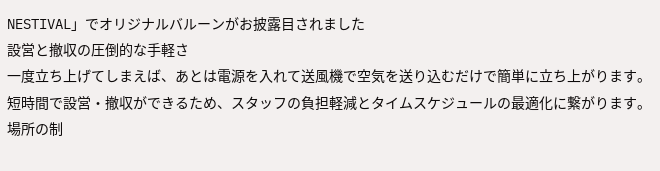NESTIVAL」でオリジナルバルーンがお披露目されました
設営と撤収の圧倒的な手軽さ
一度立ち上げてしまえば、あとは電源を入れて送風機で空気を送り込むだけで簡単に立ち上がります。
短時間で設営・撤収ができるため、スタッフの負担軽減とタイムスケジュールの最適化に繋がります。
場所の制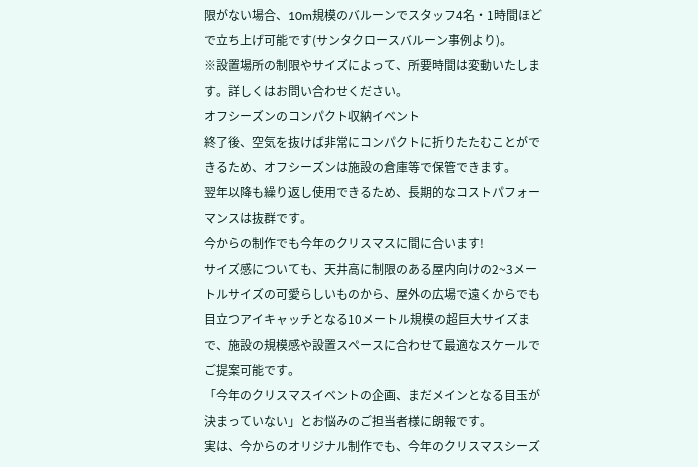限がない場合、10m規模のバルーンでスタッフ4名・1時間ほどで立ち上げ可能です(サンタクロースバルーン事例より)。
※設置場所の制限やサイズによって、所要時間は変動いたします。詳しくはお問い合わせください。
オフシーズンのコンパクト収納イベント
終了後、空気を抜けば非常にコンパクトに折りたたむことができるため、オフシーズンは施設の倉庫等で保管できます。
翌年以降も繰り返し使用できるため、長期的なコストパフォーマンスは抜群です。
今からの制作でも今年のクリスマスに間に合います!
サイズ感についても、天井高に制限のある屋内向けの2~3メートルサイズの可愛らしいものから、屋外の広場で遠くからでも目立つアイキャッチとなる10メートル規模の超巨大サイズまで、施設の規模感や設置スペースに合わせて最適なスケールでご提案可能です。
「今年のクリスマスイベントの企画、まだメインとなる目玉が決まっていない」とお悩みのご担当者様に朗報です。
実は、今からのオリジナル制作でも、今年のクリスマスシーズ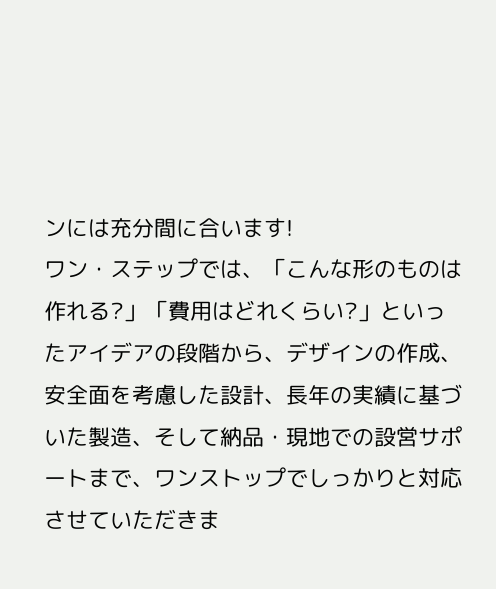ンには充分間に合います!
ワン・ステップでは、「こんな形のものは作れる?」「費用はどれくらい?」といったアイデアの段階から、デザインの作成、安全面を考慮した設計、長年の実績に基づいた製造、そして納品・現地での設営サポートまで、ワンストップでしっかりと対応させていただきま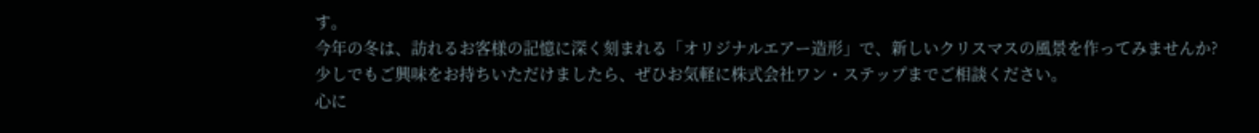す。
今年の冬は、訪れるお客様の記憶に深く刻まれる「オリジナルエアー造形」で、新しいクリスマスの風景を作ってみませんか?
少しでもご興味をお持ちいただけましたら、ぜひお気軽に株式会社ワン・ステップまでご相談ください。
心に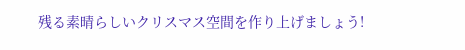残る素晴らしいクリスマス空間を作り上げましょう!